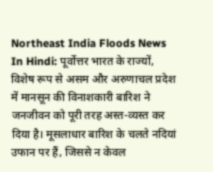Northeast India Floods News In Hindi: पूर्वोत्तर भारत के राज्यों, विशेष रूप से असम और अरुणाचल प्रदेश में मानसून की विनाशकारी बारिश ने जनजीवन को पूरी तरह अस्त-व्यस्त कर दिया है। मूसलाधार बारिश के चलते नदियां उफान पर हैं, जिससे न केवल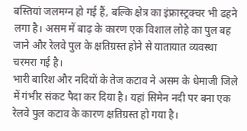बस्तियां जलमग्न हो गई हैं, बल्कि क्षेत्र का इंफ्रास्ट्रक्चर भी ढहने लगा है। असम में बाढ़ के कारण एक विशाल लोहे का पुल बह जाने और रेलवे पुल के क्षतिग्रस्त होने से यातायात व्यवस्था चरमरा गई है।
भारी बारिश और नदियों के तेज कटाव ने असम के धेमाजी जिले में गंभीर संकट पैदा कर दिया है। यहां सिमेन नदी पर बना एक रेलवे पुल कटाव के कारण क्षतिग्रस्त हो गया है।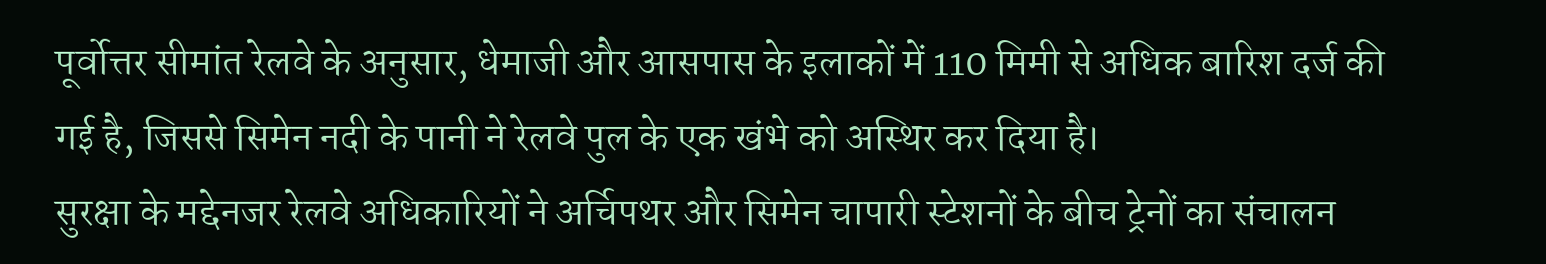पूर्वोत्तर सीमांत रेलवे के अनुसार, धेमाजी और आसपास के इलाकों में 110 मिमी से अधिक बारिश दर्ज की गई है, जिससे सिमेन नदी के पानी ने रेलवे पुल के एक खंभे को अस्थिर कर दिया है।
सुरक्षा के मद्देनजर रेलवे अधिकारियों ने अर्चिपथर और सिमेन चापारी स्टेशनों के बीच ट्रेनों का संचालन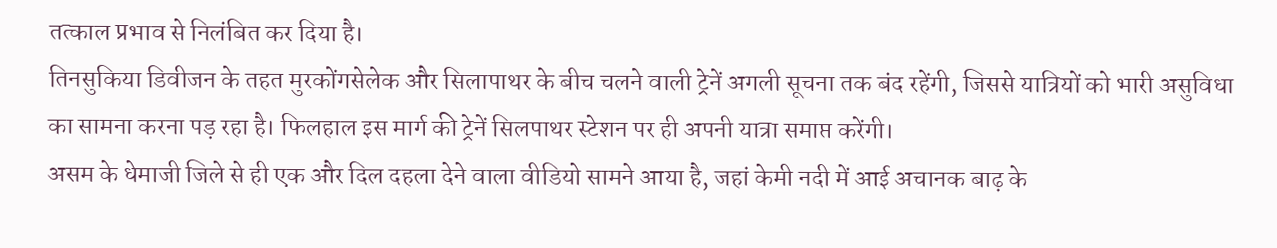तत्काल प्रभाव से निलंबित कर दिया है।
तिनसुकिया डिवीजन के तहत मुरकोंगसेलेक और सिलापाथर के बीच चलने वाली ट्रेनें अगली सूचना तक बंद रहेंगी, जिससे यात्रियों को भारी असुविधा का सामना करना पड़ रहा है। फिलहाल इस मार्ग की ट्रेनें सिलपाथर स्टेशन पर ही अपनी यात्रा समाप्त करेंगी।
असम के धेमाजी जिले से ही एक और दिल दहला देने वाला वीडियो सामने आया है, जहां केमी नदी में आई अचानक बाढ़ के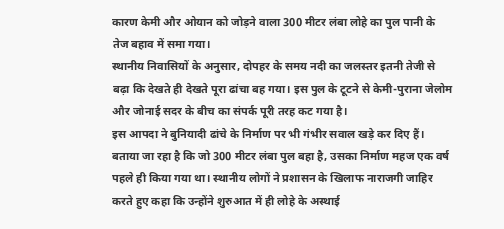कारण केमी और ओयान को जोड़ने वाला 300 मीटर लंबा लोहे का पुल पानी के तेज बहाव में समा गया।
स्थानीय निवासियों के अनुसार, दोपहर के समय नदी का जलस्तर इतनी तेजी से बढ़ा कि देखते ही देखते पूरा ढांचा बह गया। इस पुल के टूटने से केमी-पुराना जेलोम और जोनाई सदर के बीच का संपर्क पूरी तरह कट गया है।
इस आपदा ने बुनियादी ढांचे के निर्माण पर भी गंभीर सवाल खड़े कर दिए हैं। बताया जा रहा है कि जो 300 मीटर लंबा पुल बहा है, उसका निर्माण महज एक वर्ष पहले ही किया गया था। स्थानीय लोगों ने प्रशासन के खिलाफ नाराजगी जाहिर करते हुए कहा कि उन्होंने शुरुआत में ही लोहे के अस्थाई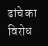ढांचे का विरोध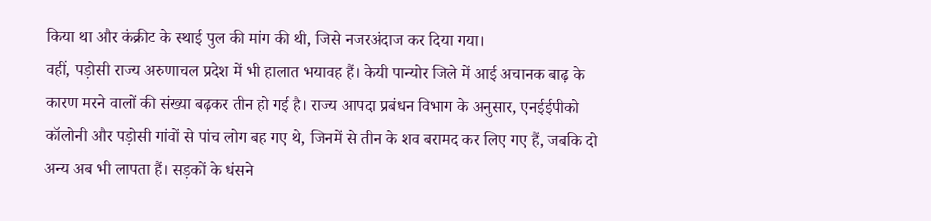किया था और कंक्रीट के स्थाई पुल की मांग की थी, जिसे नजरअंदाज कर दिया गया।
वहीं, पड़ोसी राज्य अरुणाचल प्रदेश में भी हालात भयावह हैं। केयी पान्योर जिले में आई अचानक बाढ़ के कारण मरने वालों की संख्या बढ़कर तीन हो गई है। राज्य आपदा प्रबंधन विभाग के अनुसार, एनईईपीको कॉलोनी और पड़ोसी गांवों से पांच लोग बह गए थे, जिनमें से तीन के शव बरामद कर लिए गए हैं, जबकि दो अन्य अब भी लापता हैं। सड़कों के धंसने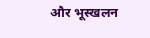और भूस्खलन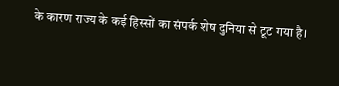के कारण राज्य के कई हिस्सों का संपर्क शेष दुनिया से टूट गया है।